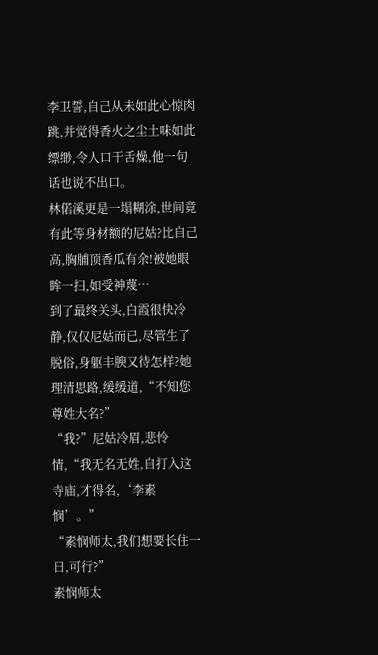李卫誓,自己从未如此心惊肉跳,并觉得香火之尘土味如此缥缈,令人口干舌燥,他一句话也说不出口。
林偌溪更是一塌糊涂,世间竟有此等身材额的尼姑?比自己高,胸脯顶香瓜有余!被她眼眸一扫,如受神蔑…
到了最终关头,白霞很快冷静,仅仅尼姑而已,尽管生了脱俗,身躯丰腴又待怎样?她理清思路,缓缓道,“不知您尊姓大名?”
“我?”尼姑冷眉,悲怜情,“我无名无姓,自打入这寺庙,才得名,‘李素悯’。”
“素悯师太,我们想要长住一日,可行?”
素悯师太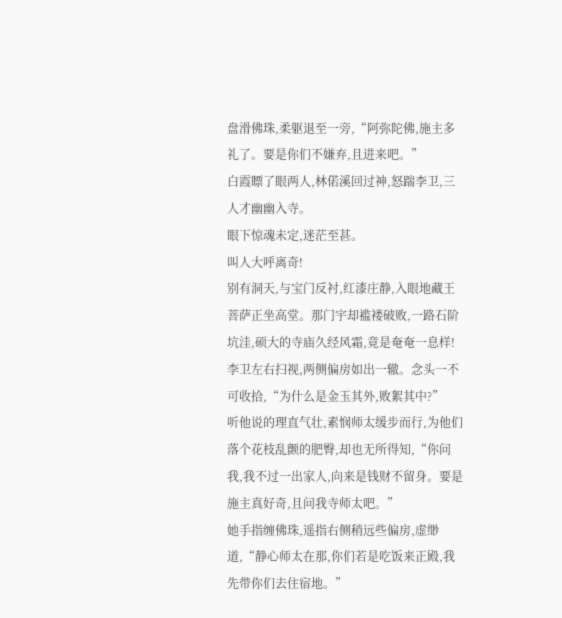盘滑佛珠,柔躯退至一旁,“阿弥陀佛,施主多礼了。要是你们不嫌弃,且进来吧。”
白霞瞟了眼两人,林偌溪回过神,怒踹李卫,三人才幽幽入寺。
眼下惊魂未定,迷茫至甚。
叫人大呼离奇!
别有洞天,与宝门反衬,红漆庄静,入眼地藏王菩萨正坐高堂。那门宇却褴褛破败,一路石阶坑洼,硕大的寺庙久经风霜,竟是奄奄一息样!
李卫左右扫视,两侧偏房如出一辙。念头一不可收拾,“为什么是金玉其外,败絮其中?”
听他说的理直气壮,素悯师太缓步而行,为他们落个花枝乱颤的肥臀,却也无所得知,“你问我,我不过一出家人,向来是钱财不留身。要是施主真好奇,且问我寺师太吧。”
她手指缠佛珠,遥指右侧稍远些偏房,虚缈道,“静心师太在那,你们若是吃饭来正殿,我先带你们去住宿地。”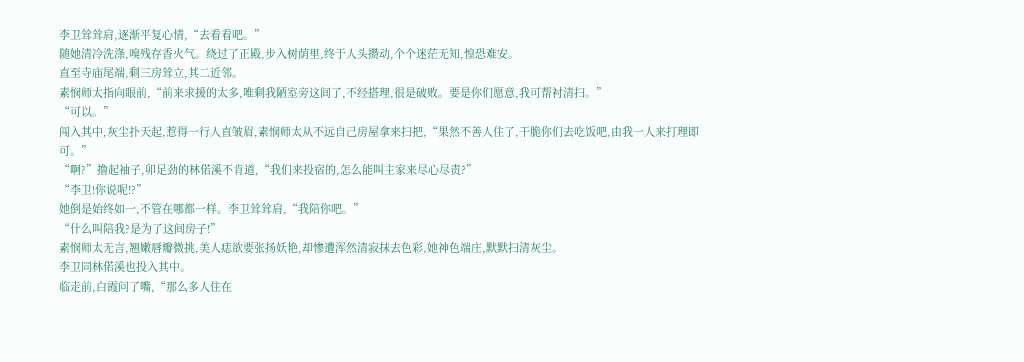李卫耸耸肩,逐渐平复心情,“去看看吧。”
随她清冷洗涤,嗅残存香火气。绕过了正殿,步入树荫里,终于人头攒动,个个迷茫无知,惶恐难安。
直至寺庙尾端,剩三房耸立,其二近邻。
素悯师太指向眼前,“前来求援的太多,唯剩我陋室旁这间了,不经搭理,很是破败。要是你们愿意,我可帮衬清扫。”
“可以。”
闯入其中,灰尘扑天起,惹得一行人直皱眉,素悯师太从不远自己房屋拿来扫把,“果然不善人住了,干脆你们去吃饭吧,由我一人来打理即可。”
“啊?”撸起袖子,卯足劲的林偌溪不肯道,“我们来投宿的,怎么能叫主家来尽心尽责?”
“李卫!你说呢!?”
她倒是始终如一,不管在哪都一样。李卫耸耸肩,“我陪你吧。”
“什么叫陪我?是为了这间房子!”
素悯师太无言,翘嫩唇瓣微挑,美人痣欲要张扬妖艳,却惨遭浑然清寂抹去色彩,她神色端庄,默默扫清灰尘。
李卫同林偌溪也投入其中。
临走前,白霞问了嘴,“那么多人住在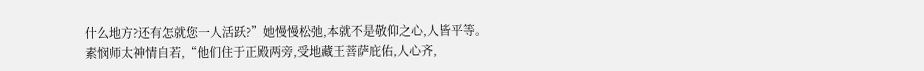什么地方?还有怎就您一人活跃?”她慢慢松弛,本就不是敬仰之心,人皆平等。
素悯师太神情自若,“他们住于正殿两旁,受地藏王菩萨庇佑,人心齐,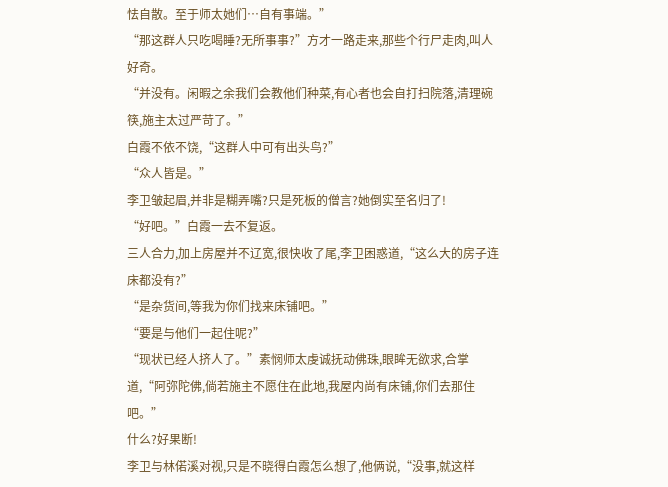怯自散。至于师太她们…自有事端。”
“那这群人只吃喝睡?无所事事?”方才一路走来,那些个行尸走肉,叫人好奇。
“并没有。闲暇之余我们会教他们种菜,有心者也会自打扫院落,清理碗筷,施主太过严苛了。”
白霞不依不饶,“这群人中可有出头鸟?”
“众人皆是。”
李卫皱起眉,并非是糊弄嘴?只是死板的僧言?她倒实至名归了!
“好吧。”白霞一去不复返。
三人合力,加上房屋并不辽宽,很快收了尾,李卫困惑道,“这么大的房子连床都没有?”
“是杂货间,等我为你们找来床铺吧。”
“要是与他们一起住呢?”
“现状已经人挤人了。”素悯师太虔诚抚动佛珠,眼眸无欲求,合掌道,“阿弥陀佛,倘若施主不愿住在此地,我屋内尚有床铺,你们去那住吧。”
什么?好果断!
李卫与林偌溪对视,只是不晓得白霞怎么想了,他俩说,“没事,就这样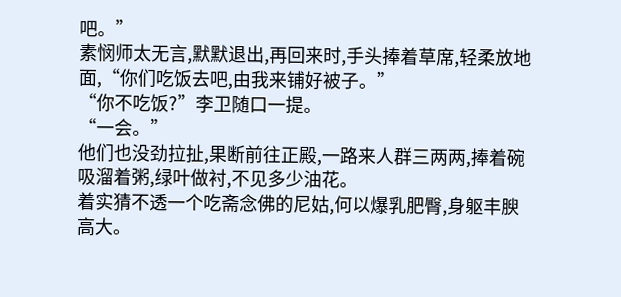吧。”
素悯师太无言,默默退出,再回来时,手头捧着草席,轻柔放地面,“你们吃饭去吧,由我来铺好被子。”
“你不吃饭?”李卫随口一提。
“一会。”
他们也没劲拉扯,果断前往正殿,一路来人群三两两,捧着碗吸溜着粥,绿叶做衬,不见多少油花。
着实猜不透一个吃斋念佛的尼姑,何以爆乳肥臀,身躯丰腴高大。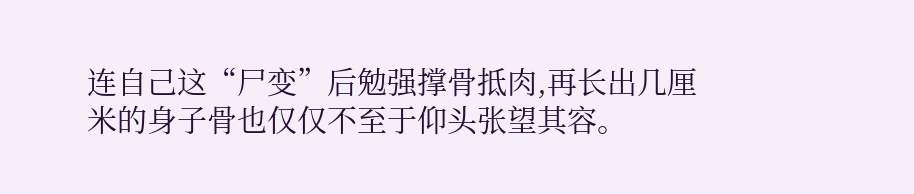连自己这“尸变”后勉强撑骨抵肉,再长出几厘米的身子骨也仅仅不至于仰头张望其容。